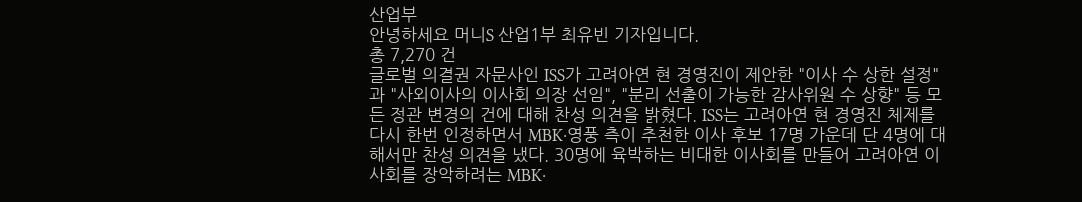산업부
안녕하세요 머니S 산업1부 최유빈 기자입니다.
총 7,270 건
글로벌 의결권 자문사인 ISS가 고려아연 현 경영진이 제안한 "이사 수 상한 설정"과 "사외이사의 이사회 의장 선임", "분리 선출이 가능한 감사위원 수 상향" 등 모든 정관 변경의 건에 대해 찬성 의견을 밝혔다. ISS는 고려아연 현 경영진 체제를 다시 한번 인정하면서 MBK·영풍 측이 추천한 이사 후보 17명 가운데 단 4명에 대해서만 찬성 의견을 냈다. 30명에 육박하는 비대한 이사회를 만들어 고려아연 이사회를 장악하려는 MBK·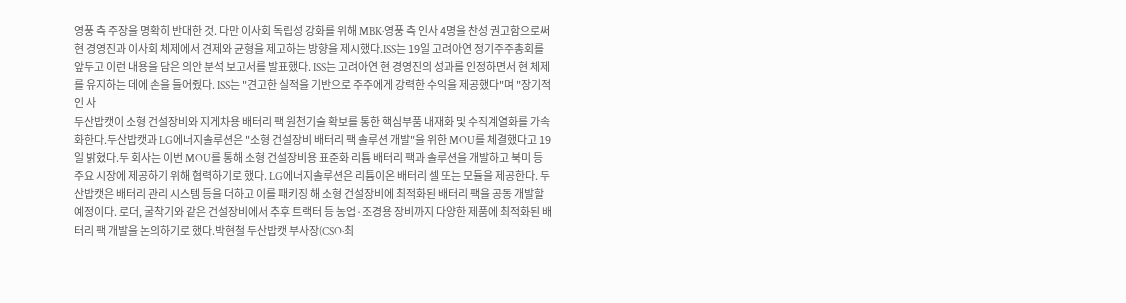영풍 측 주장을 명확히 반대한 것. 다만 이사회 독립성 강화를 위해 MBK·영풍 측 인사 4명을 찬성 권고함으로써 현 경영진과 이사회 체제에서 견제와 균형을 제고하는 방향을 제시했다.ISS는 19일 고려아연 정기주주총회를 앞두고 이런 내용을 담은 의안 분석 보고서를 발표했다. ISS는 고려아연 현 경영진의 성과를 인정하면서 현 체제를 유지하는 데에 손을 들어줬다. ISS는 "견고한 실적을 기반으로 주주에게 강력한 수익을 제공했다"며 "장기적인 사
두산밥캣이 소형 건설장비와 지게차용 배터리 팩 원천기술 확보를 통한 핵심부품 내재화 및 수직계열화를 가속화한다.두산밥캣과 LG에너지솔루션은 "소형 건설장비 배터리 팩 솔루션 개발"을 위한 MOU를 체결했다고 19일 밝혔다.두 회사는 이번 MOU를 통해 소형 건설장비용 표준화 리튬 배터리 팩과 솔루션을 개발하고 북미 등 주요 시장에 제공하기 위해 협력하기로 했다. LG에너지솔루션은 리튬이온 배터리 셀 또는 모듈을 제공한다. 두산밥캣은 배터리 관리 시스템 등을 더하고 이를 패키징 해 소형 건설장비에 최적화된 배터리 팩을 공동 개발할 예정이다. 로더, 굴착기와 같은 건설장비에서 추후 트랙터 등 농업·조경용 장비까지 다양한 제품에 최적화된 배터리 팩 개발을 논의하기로 했다.박현철 두산밥캣 부사장(CSO·최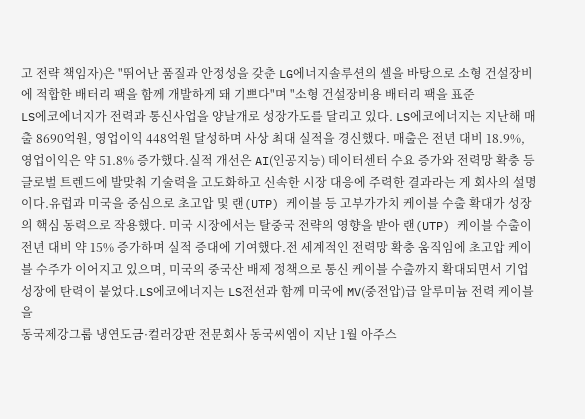고 전략 책임자)은 "뛰어난 품질과 안정성을 갖춘 LG에너지솔루션의 셀을 바탕으로 소형 건설장비에 적합한 배터리 팩을 함께 개발하게 돼 기쁘다"며 "소형 건설장비용 배터리 팩을 표준
LS에코에너지가 전력과 통신사업을 양날개로 성장가도를 달리고 있다. LS에코에너지는 지난해 매출 8690억원, 영업이익 448억원 달성하며 사상 최대 실적을 경신했다. 매출은 전년 대비 18.9%, 영업이익은 약 51.8% 증가했다.실적 개선은 AI(인공지능) 데이터센터 수요 증가와 전력망 확충 등 글로벌 트렌드에 발맞춰 기술력을 고도화하고 신속한 시장 대응에 주력한 결과라는 게 회사의 설명이다.유럽과 미국을 중심으로 초고압 및 랜(UTP) 케이블 등 고부가가치 케이블 수출 확대가 성장의 핵심 동력으로 작용했다. 미국 시장에서는 탈중국 전략의 영향을 받아 랜(UTP) 케이블 수출이 전년 대비 약 15% 증가하며 실적 증대에 기여했다.전 세계적인 전력망 확충 움직임에 초고압 케이블 수주가 이어지고 있으며, 미국의 중국산 배제 정책으로 통신 케이블 수출까지 확대되면서 기업 성장에 탄력이 붙었다.LS에코에너지는 LS전선과 함께 미국에 MV(중전압)급 알루미늄 전력 케이블을
동국제강그룹 냉연도금·컬러강판 전문회사 동국씨엠이 지난 1월 아주스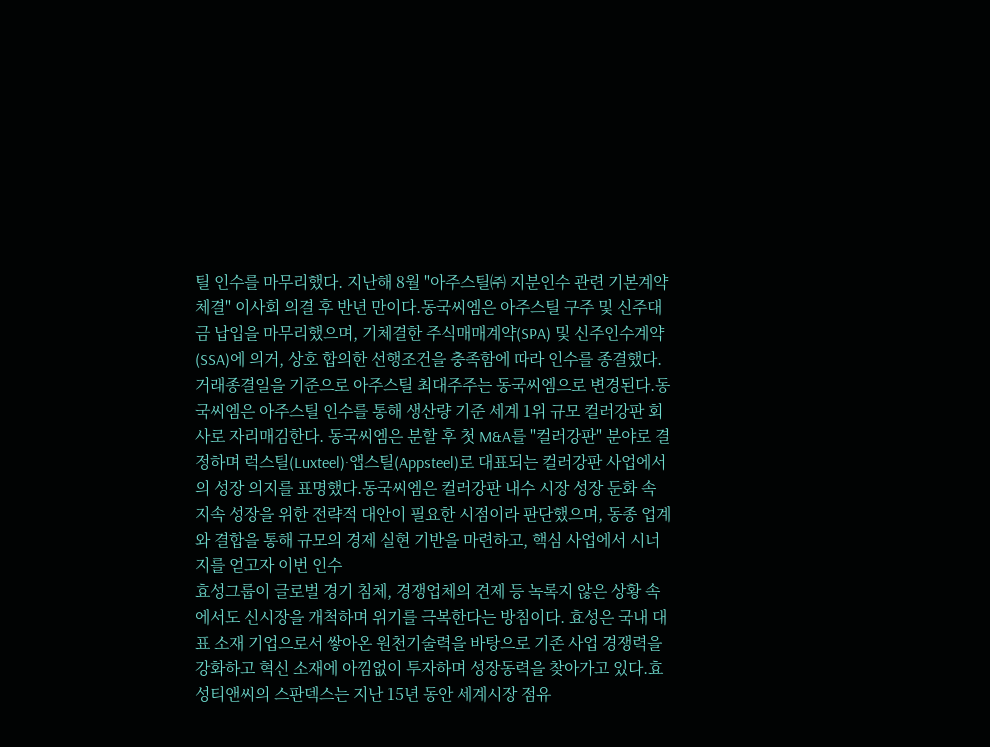틸 인수를 마무리했다. 지난해 8월 "아주스틸㈜ 지분인수 관련 기본계약 체결" 이사회 의결 후 반년 만이다.동국씨엠은 아주스틸 구주 및 신주대금 납입을 마무리했으며, 기체결한 주식매매계약(SPA) 및 신주인수계약(SSA)에 의거, 상호 합의한 선행조건을 충족함에 따라 인수를 종결했다. 거래종결일을 기준으로 아주스틸 최대주주는 동국씨엠으로 변경된다.동국씨엠은 아주스틸 인수를 통해 생산량 기준 세계 1위 규모 컬러강판 회사로 자리매김한다. 동국씨엠은 분할 후 첫 M&A를 "컬러강판" 분야로 결정하며 럭스틸(Luxteel)·앱스틸(Appsteel)로 대표되는 컬러강판 사업에서의 성장 의지를 표명했다.동국씨엠은 컬러강판 내수 시장 성장 둔화 속 지속 성장을 위한 전략적 대안이 필요한 시점이라 판단했으며, 동종 업계와 결합을 통해 규모의 경제 실현 기반을 마련하고, 핵심 사업에서 시너지를 얻고자 이번 인수
효성그룹이 글로벌 경기 침체, 경쟁업체의 견제 등 녹록지 않은 상황 속에서도 신시장을 개척하며 위기를 극복한다는 방침이다. 효성은 국내 대표 소재 기업으로서 쌓아온 원천기술력을 바탕으로 기존 사업 경쟁력을 강화하고 혁신 소재에 아낌없이 투자하며 성장동력을 찾아가고 있다.효성티앤씨의 스판덱스는 지난 15년 동안 세계시장 점유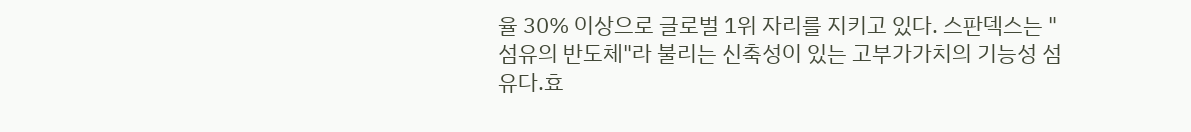율 30% 이상으로 글로벌 1위 자리를 지키고 있다. 스판덱스는 "섬유의 반도체"라 불리는 신축성이 있는 고부가가치의 기능성 섬유다.효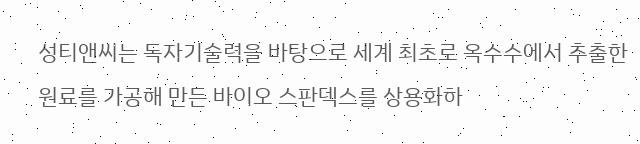성티앤씨는 독자기술력을 바탕으로 세계 최초로 옥수수에서 추출한 원료를 가공해 만든 바이오 스판덱스를 상용화하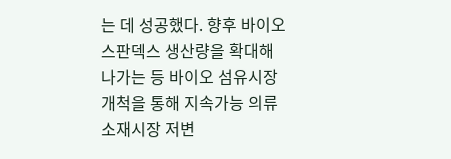는 데 성공했다. 향후 바이오 스판덱스 생산량을 확대해 나가는 등 바이오 섬유시장 개척을 통해 지속가능 의류 소재시장 저변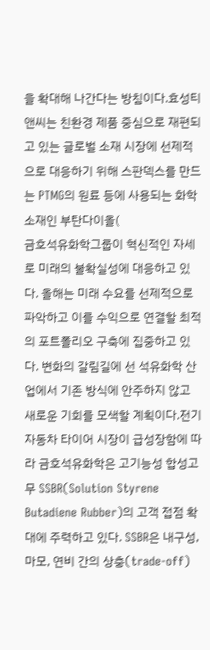을 확대해 나간다는 방침이다.효성티앤씨는 친환경 제품 중심으로 재편되고 있는 글로벌 소재 시장에 선제적으로 대응하기 위해 스판덱스를 만드는 PTMG의 원료 등에 사용되는 화학 소재인 부탄다이올(
금호석유화학그룹이 혁신적인 자세로 미래의 불확실성에 대응하고 있다. 올해는 미래 수요를 선제적으로 파악하고 이를 수익으로 연결할 최적의 포트폴리오 구축에 집중하고 있다. 변화의 갈림길에 선 석유화학 산업에서 기존 방식에 안주하지 않고 새로운 기회를 모색할 계획이다.전기자동차 타이어 시장이 급성장함에 따라 금호석유화학은 고기능성 합성고무 SSBR(Solution Styrene Butadiene Rubber)의 고객 접점 확대에 주력하고 있다. SSBR은 내구성, 마모, 연비 간의 상충(trade-off)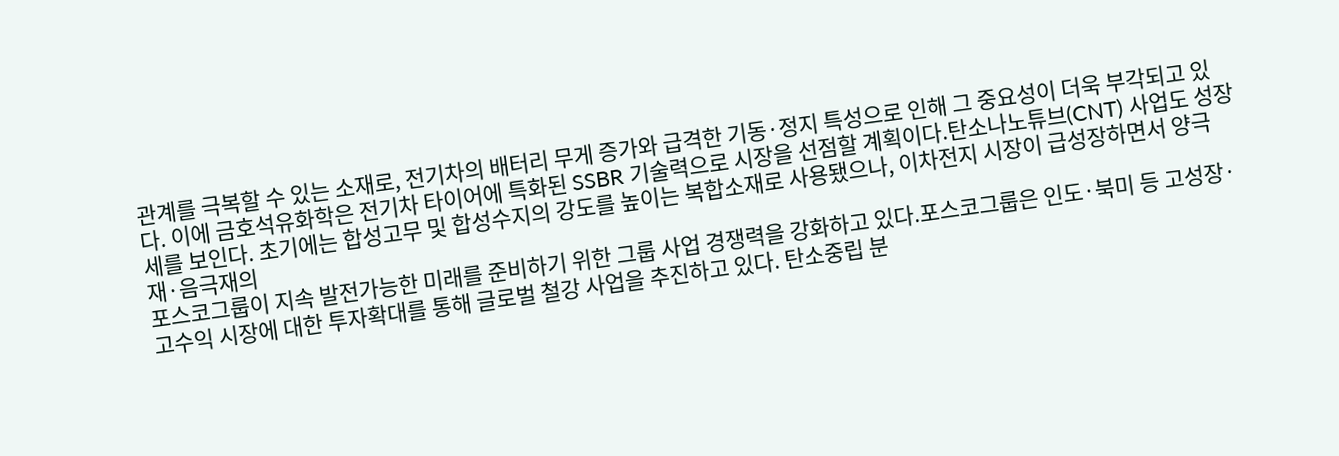관계를 극복할 수 있는 소재로, 전기차의 배터리 무게 증가와 급격한 기동·정지 특성으로 인해 그 중요성이 더욱 부각되고 있다. 이에 금호석유화학은 전기차 타이어에 특화된 SSBR 기술력으로 시장을 선점할 계획이다.탄소나노튜브(CNT) 사업도 성장세를 보인다. 초기에는 합성고무 및 합성수지의 강도를 높이는 복합소재로 사용됐으나, 이차전지 시장이 급성장하면서 양극재·음극재의
포스코그룹이 지속 발전가능한 미래를 준비하기 위한 그룹 사업 경쟁력을 강화하고 있다.포스코그룹은 인도·북미 등 고성장·고수익 시장에 대한 투자확대를 통해 글로벌 철강 사업을 추진하고 있다. 탄소중립 분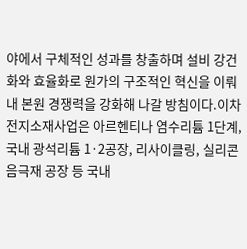야에서 구체적인 성과를 창출하며 설비 강건화와 효율화로 원가의 구조적인 혁신을 이뤄내 본원 경쟁력을 강화해 나갈 방침이다.이차전지소재사업은 아르헨티나 염수리튬 1단계, 국내 광석리튬 1·2공장, 리사이클링, 실리콘음극재 공장 등 국내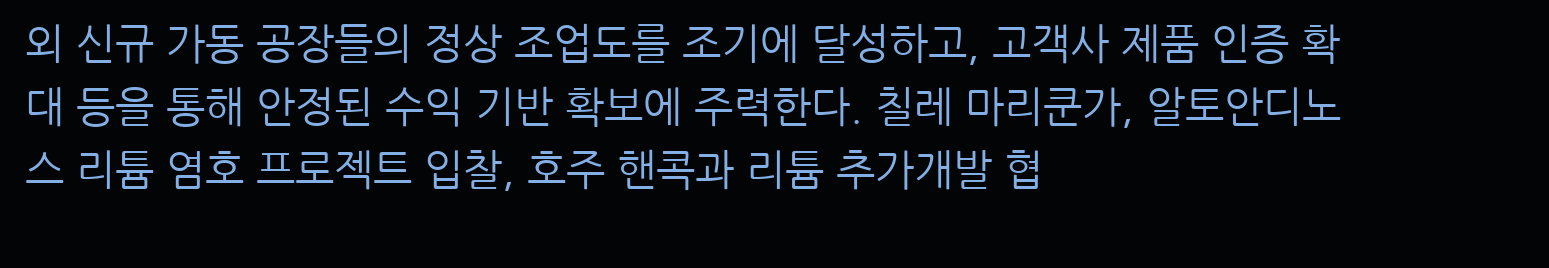외 신규 가동 공장들의 정상 조업도를 조기에 달성하고, 고객사 제품 인증 확대 등을 통해 안정된 수익 기반 확보에 주력한다. 칠레 마리쿤가, 알토안디노스 리튬 염호 프로젝트 입찰, 호주 핸콕과 리튬 추가개발 협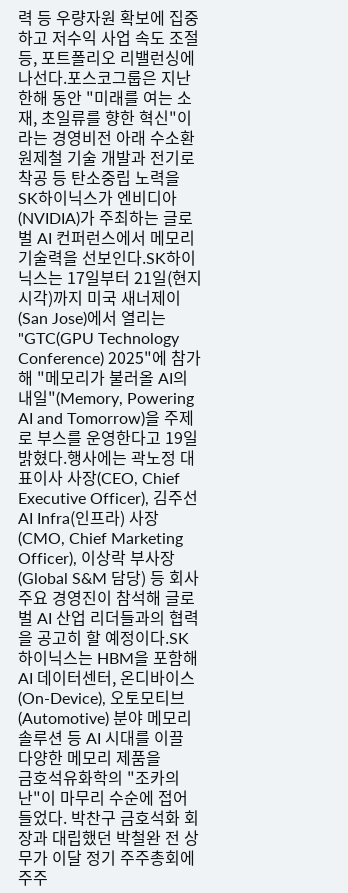력 등 우량자원 확보에 집중하고 저수익 사업 속도 조절 등, 포트폴리오 리밸런싱에 나선다.포스코그룹은 지난 한해 동안 "미래를 여는 소재, 초일류를 향한 혁신"이라는 경영비전 아래 수소환원제철 기술 개발과 전기로 착공 등 탄소중립 노력을
SK하이닉스가 엔비디아(NVIDIA)가 주최하는 글로벌 AI 컨퍼런스에서 메모리 기술력을 선보인다.SK하이닉스는 17일부터 21일(현지시각)까지 미국 새너제이(San Jose)에서 열리는 "GTC(GPU Technology Conference) 2025"에 참가해 "메모리가 불러올 AI의 내일"(Memory, Powering AI and Tomorrow)을 주제로 부스를 운영한다고 19일 밝혔다.행사에는 곽노정 대표이사 사장(CEO, Chief Executive Officer), 김주선 AI Infra(인프라) 사장(CMO, Chief Marketing Officer), 이상락 부사장(Global S&M 담당) 등 회사 주요 경영진이 참석해 글로벌 AI 산업 리더들과의 협력을 공고히 할 예정이다.SK하이닉스는 HBM을 포함해 AI 데이터센터, 온디바이스(On-Device), 오토모티브(Automotive) 분야 메모리 솔루션 등 AI 시대를 이끌 다양한 메모리 제품을
금호석유화학의 "조카의 난"이 마무리 수순에 접어들었다. 박찬구 금호석화 회장과 대립했던 박철완 전 상무가 이달 정기 주주총회에 주주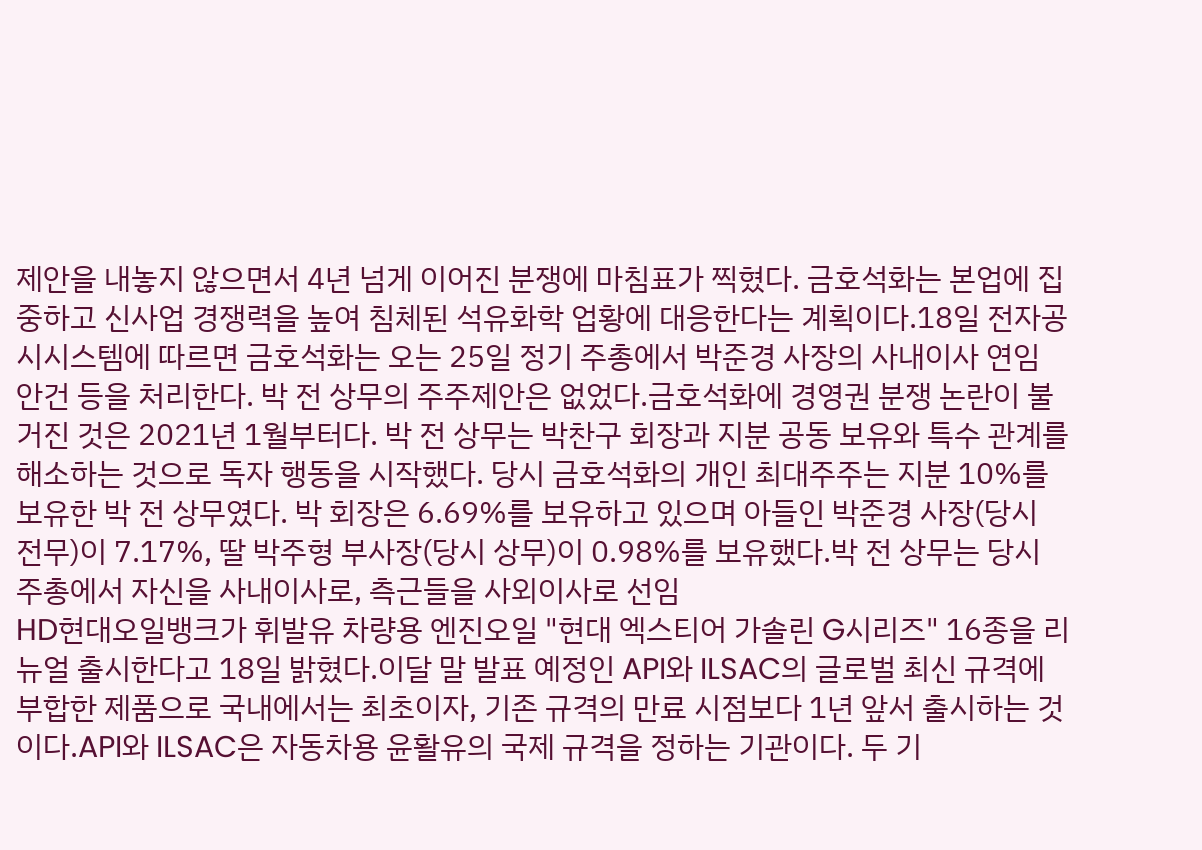제안을 내놓지 않으면서 4년 넘게 이어진 분쟁에 마침표가 찍혔다. 금호석화는 본업에 집중하고 신사업 경쟁력을 높여 침체된 석유화학 업황에 대응한다는 계획이다.18일 전자공시시스템에 따르면 금호석화는 오는 25일 정기 주총에서 박준경 사장의 사내이사 연임 안건 등을 처리한다. 박 전 상무의 주주제안은 없었다.금호석화에 경영권 분쟁 논란이 불거진 것은 2021년 1월부터다. 박 전 상무는 박찬구 회장과 지분 공동 보유와 특수 관계를 해소하는 것으로 독자 행동을 시작했다. 당시 금호석화의 개인 최대주주는 지분 10%를 보유한 박 전 상무였다. 박 회장은 6.69%를 보유하고 있으며 아들인 박준경 사장(당시 전무)이 7.17%, 딸 박주형 부사장(당시 상무)이 0.98%를 보유했다.박 전 상무는 당시 주총에서 자신을 사내이사로, 측근들을 사외이사로 선임
HD현대오일뱅크가 휘발유 차량용 엔진오일 "현대 엑스티어 가솔린 G시리즈" 16종을 리뉴얼 출시한다고 18일 밝혔다.이달 말 발표 예정인 API와 ILSAC의 글로벌 최신 규격에 부합한 제품으로 국내에서는 최초이자, 기존 규격의 만료 시점보다 1년 앞서 출시하는 것이다.API와 ILSAC은 자동차용 윤활유의 국제 규격을 정하는 기관이다. 두 기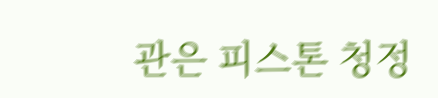관은 피스톤 청정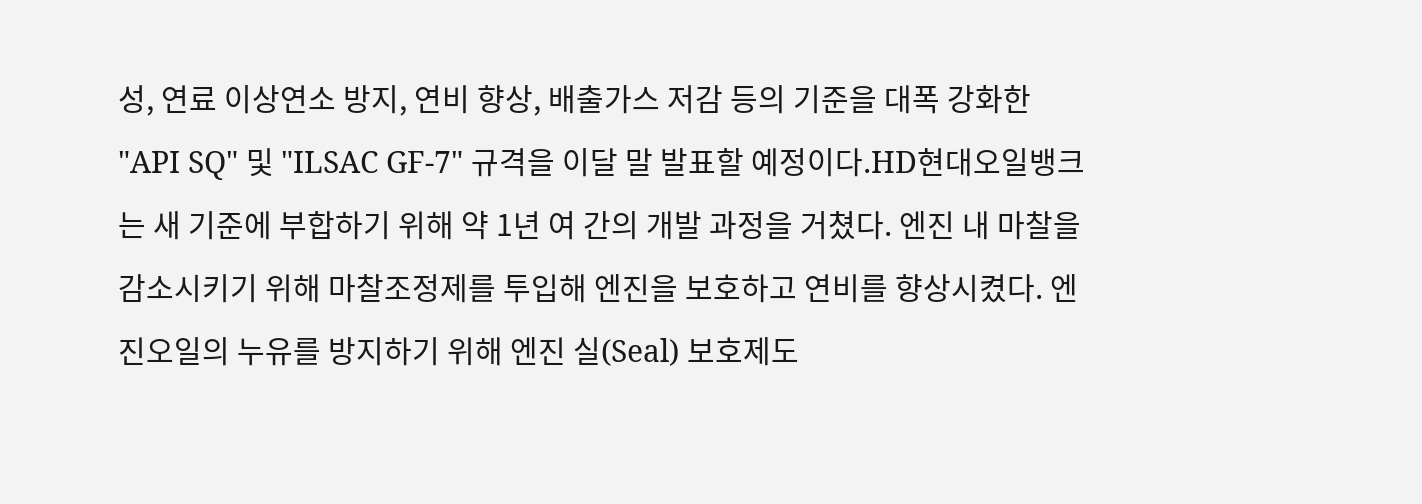성, 연료 이상연소 방지, 연비 향상, 배출가스 저감 등의 기준을 대폭 강화한 "API SQ" 및 "ILSAC GF-7" 규격을 이달 말 발표할 예정이다.HD현대오일뱅크는 새 기준에 부합하기 위해 약 1년 여 간의 개발 과정을 거쳤다. 엔진 내 마찰을 감소시키기 위해 마찰조정제를 투입해 엔진을 보호하고 연비를 향상시켰다. 엔진오일의 누유를 방지하기 위해 엔진 실(Seal) 보호제도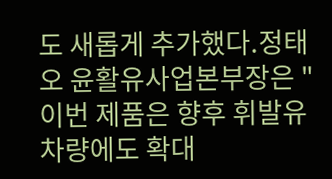도 새롭게 추가했다.정태오 윤활유사업본부장은 "이번 제품은 향후 휘발유 차량에도 확대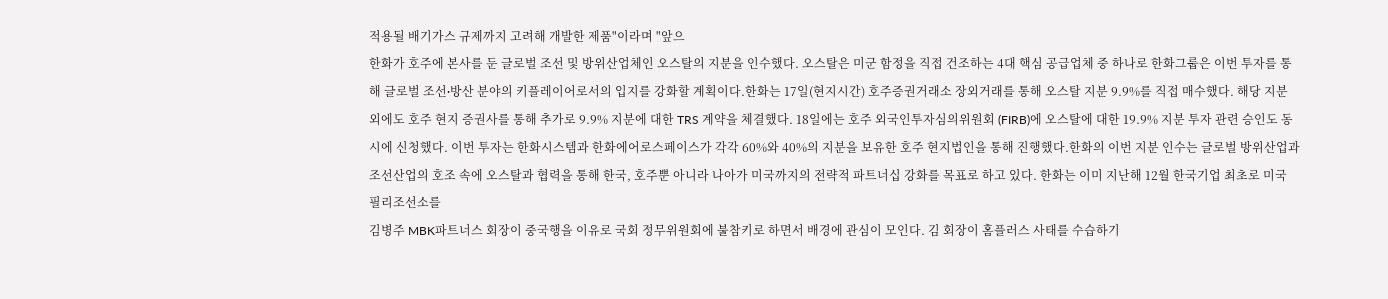적용될 배기가스 규제까지 고려해 개발한 제품"이라며 "앞으
한화가 호주에 본사를 둔 글로벌 조선 및 방위산업체인 오스탈의 지분을 인수했다. 오스탈은 미군 함정을 직접 건조하는 4대 핵심 공급업체 중 하나로 한화그룹은 이번 투자를 통해 글로벌 조선∙방산 분야의 키플레이어로서의 입지를 강화할 계획이다.한화는 17일(현지시간) 호주증권거래소 장외거래를 통해 오스탈 지분 9.9%를 직접 매수했다. 해당 지분 외에도 호주 현지 증권사를 통해 추가로 9.9% 지분에 대한 TRS 계약을 체결했다. 18일에는 호주 외국인투자심의위원회 (FIRB)에 오스탈에 대한 19.9% 지분 투자 관련 승인도 동시에 신청했다. 이번 투자는 한화시스템과 한화에어로스페이스가 각각 60%와 40%의 지분을 보유한 호주 현지법인을 통해 진행했다.한화의 이번 지분 인수는 글로벌 방위산업과 조선산업의 호조 속에 오스탈과 협력을 통해 한국, 호주뿐 아니라 나아가 미국까지의 전략적 파트너십 강화를 목표로 하고 있다. 한화는 이미 지난해 12월 한국기업 최초로 미국 필리조선소를
김병주 MBK파트너스 회장이 중국행을 이유로 국회 정무위원회에 불참키로 하면서 배경에 관심이 모인다. 김 회장이 홈플러스 사태를 수습하기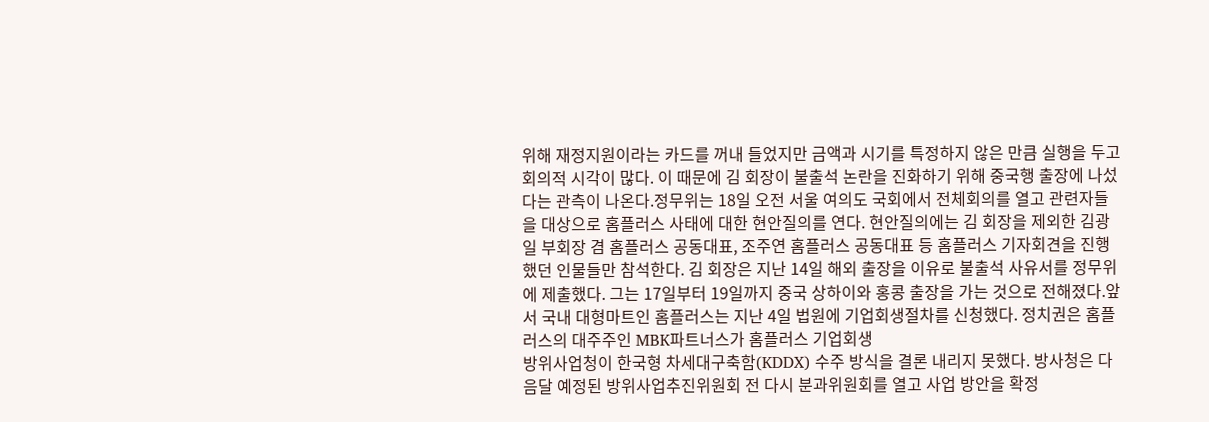위해 재정지원이라는 카드를 꺼내 들었지만 금액과 시기를 특정하지 않은 만큼 실행을 두고 회의적 시각이 많다. 이 때문에 김 회장이 불출석 논란을 진화하기 위해 중국행 출장에 나섰다는 관측이 나온다.정무위는 18일 오전 서울 여의도 국회에서 전체회의를 열고 관련자들을 대상으로 홈플러스 사태에 대한 현안질의를 연다. 현안질의에는 김 회장을 제외한 김광일 부회장 겸 홈플러스 공동대표, 조주연 홈플러스 공동대표 등 홈플러스 기자회견을 진행했던 인물들만 참석한다. 김 회장은 지난 14일 해외 출장을 이유로 불출석 사유서를 정무위에 제출했다. 그는 17일부터 19일까지 중국 상하이와 홍콩 출장을 가는 것으로 전해졌다.앞서 국내 대형마트인 홈플러스는 지난 4일 법원에 기업회생절차를 신청했다. 정치권은 홈플러스의 대주주인 MBK파트너스가 홈플러스 기업회생
방위사업청이 한국형 차세대구축함(KDDX) 수주 방식을 결론 내리지 못했다. 방사청은 다음달 예정된 방위사업추진위원회 전 다시 분과위원회를 열고 사업 방안을 확정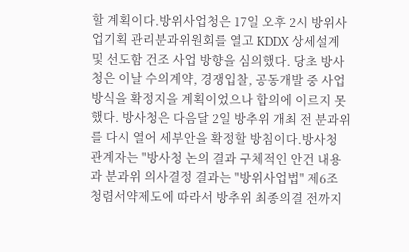할 계획이다.방위사업청은 17일 오후 2시 방위사업기획 관리분과위원회를 열고 KDDX 상세설계 및 선도함 건조 사업 방향을 심의했다. 당초 방사청은 이날 수의계약, 경쟁입찰, 공동개발 중 사업 방식을 확정지을 계획이었으나 합의에 이르지 못했다. 방사청은 다음달 2일 방추위 개최 전 분과위를 다시 열어 세부안을 확정할 방침이다.방사청 관계자는 "방사청 논의 결과 구체적인 안건 내용과 분과위 의사결정 결과는 "방위사업법" 제6조 청렴서약제도에 따라서 방추위 최종의결 전까지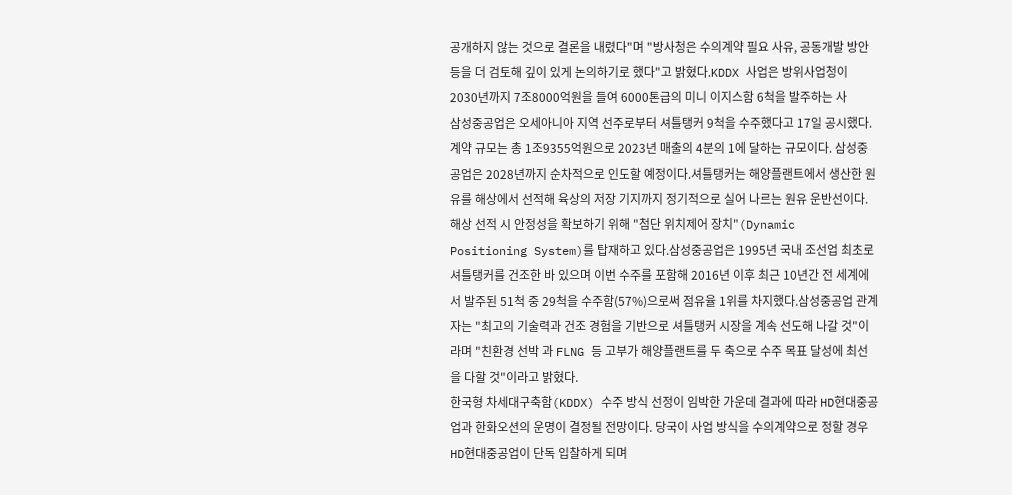공개하지 않는 것으로 결론을 내렸다"며 "방사청은 수의계약 필요 사유, 공동개발 방안 등을 더 검토해 깊이 있게 논의하기로 했다"고 밝혔다.KDDX 사업은 방위사업청이 2030년까지 7조8000억원을 들여 6000톤급의 미니 이지스함 6척을 발주하는 사
삼성중공업은 오세아니아 지역 선주로부터 셔틀탱커 9척을 수주했다고 17일 공시했다.계약 규모는 총 1조9355억원으로 2023년 매출의 4분의 1에 달하는 규모이다. 삼성중공업은 2028년까지 순차적으로 인도할 예정이다.셔틀탱커는 해양플랜트에서 생산한 원유를 해상에서 선적해 육상의 저장 기지까지 정기적으로 실어 나르는 원유 운반선이다. 해상 선적 시 안정성을 확보하기 위해 "첨단 위치제어 장치"(Dynamic Positioning System)를 탑재하고 있다.삼성중공업은 1995년 국내 조선업 최초로 셔틀탱커를 건조한 바 있으며 이번 수주를 포함해 2016년 이후 최근 10년간 전 세계에서 발주된 51척 중 29척을 수주함(57%)으로써 점유율 1위를 차지했다.삼성중공업 관계자는 "최고의 기술력과 건조 경험을 기반으로 셔틀탱커 시장을 계속 선도해 나갈 것"이라며 "친환경 선박 과 FLNG 등 고부가 해양플랜트를 두 축으로 수주 목표 달성에 최선을 다할 것"이라고 밝혔다.
한국형 차세대구축함(KDDX) 수주 방식 선정이 임박한 가운데 결과에 따라 HD현대중공업과 한화오션의 운명이 결정될 전망이다. 당국이 사업 방식을 수의계약으로 정할 경우 HD현대중공업이 단독 입찰하게 되며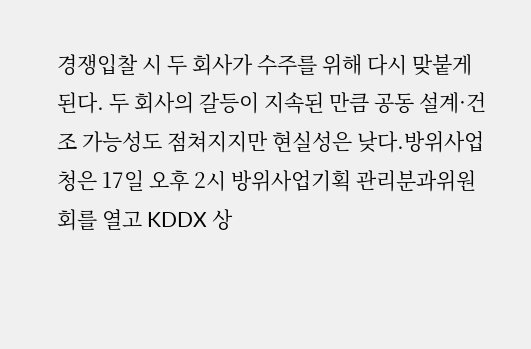경쟁입찰 시 두 회사가 수주를 위해 다시 맞붙게 된다. 두 회사의 갈등이 지속된 만큼 공동 설계·건조 가능성도 점쳐지지만 현실성은 낮다.방위사업청은 17일 오후 2시 방위사업기획 관리분과위원회를 열고 KDDX 상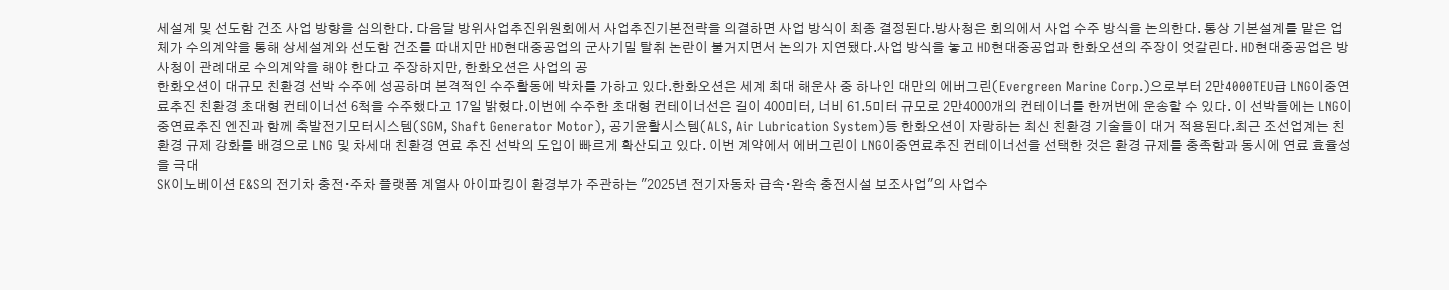세설계 및 선도함 건조 사업 방향을 심의한다. 다음달 방위사업추진위원회에서 사업추진기본전략을 의결하면 사업 방식이 최종 결정된다.방사청은 회의에서 사업 수주 방식을 논의한다. 통상 기본설계를 맡은 업체가 수의계약을 통해 상세설계와 선도함 건조를 따내지만 HD현대중공업의 군사기밀 탈취 논란이 불거지면서 논의가 지연됐다.사업 방식을 놓고 HD현대중공업과 한화오션의 주장이 엇갈린다. HD현대중공업은 방사청이 관례대로 수의계약을 해야 한다고 주장하지만, 한화오션은 사업의 공
한화오션이 대규모 친환경 선박 수주에 성공하며 본격적인 수주활동에 박차를 가하고 있다.한화오션은 세계 최대 해운사 중 하나인 대만의 에버그린(Evergreen Marine Corp.)으로부터 2만4000TEU급 LNG이중연료추진 친환경 초대형 컨테이너선 6척을 수주했다고 17일 밝혔다.이번에 수주한 초대형 컨테이너선은 길이 400미터, 너비 61.5미터 규모로 2만4000개의 컨테이너를 한꺼번에 운송할 수 있다. 이 선박들에는 LNG이중연료추진 엔진과 함께 축발전기모터시스템(SGM, Shaft Generator Motor), 공기윤활시스템(ALS, Air Lubrication System)등 한화오션이 자랑하는 최신 친환경 기술들이 대거 적용된다.최근 조선업계는 친환경 규제 강화를 배경으로 LNG 및 차세대 친환경 연료 추진 선박의 도입이 빠르게 확산되고 있다. 이번 계약에서 에버그린이 LNG이중연료추진 컨테이너선을 선택한 것은 환경 규제를 충족함과 동시에 연료 효율성을 극대
SK이노베이션 E&S의 전기차 충전∙주차 플랫폼 계열사 아이파킹이 환경부가 주관하는 "2025년 전기자동차 급속∙완속 충전시설 보조사업"의 사업수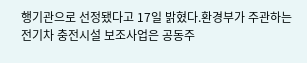행기관으로 선정됐다고 17일 밝혔다.환경부가 주관하는 전기차 충전시설 보조사업은 공동주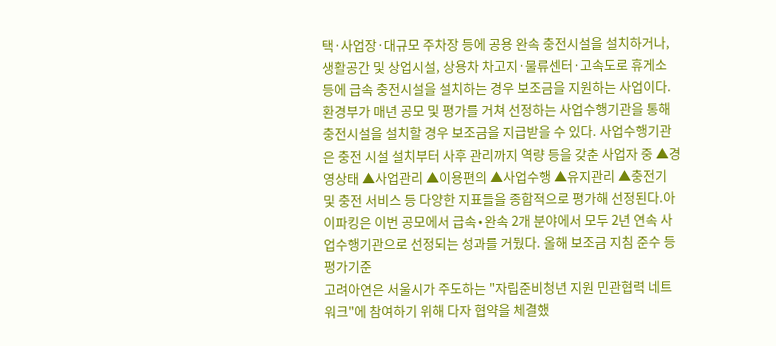택·사업장·대규모 주차장 등에 공용 완속 충전시설을 설치하거나, 생활공간 및 상업시설, 상용차 차고지·물류센터·고속도로 휴게소 등에 급속 충전시설을 설치하는 경우 보조금을 지원하는 사업이다.환경부가 매년 공모 및 평가를 거쳐 선정하는 사업수행기관을 통해 충전시설을 설치할 경우 보조금을 지급받을 수 있다. 사업수행기관은 충전 시설 설치부터 사후 관리까지 역량 등을 갖춘 사업자 중 ▲경영상태 ▲사업관리 ▲이용편의 ▲사업수행 ▲유지관리 ▲충전기 및 충전 서비스 등 다양한 지표들을 종합적으로 평가해 선정된다.아이파킹은 이번 공모에서 급속∙완속 2개 분야에서 모두 2년 연속 사업수행기관으로 선정되는 성과를 거뒀다. 올해 보조금 지침 준수 등 평가기준
고려아연은 서울시가 주도하는 "자립준비청년 지원 민관협력 네트워크"에 참여하기 위해 다자 협약을 체결했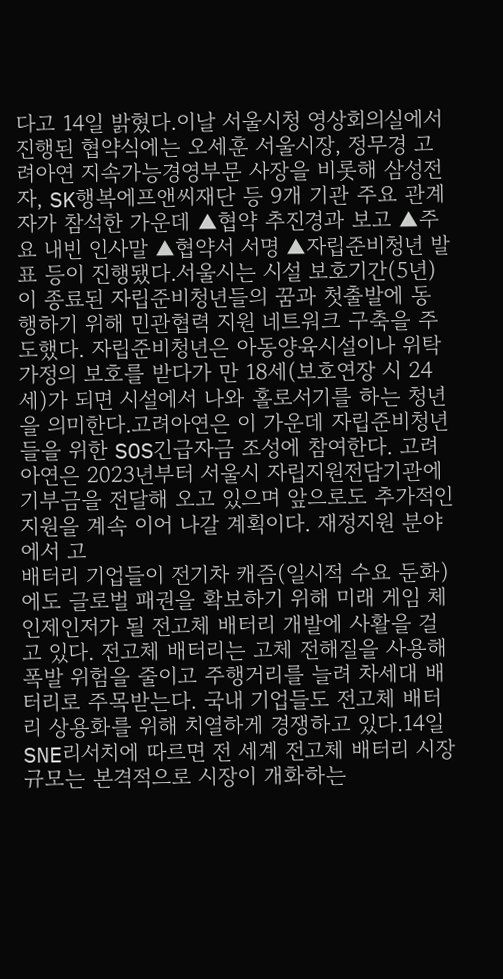다고 14일 밝혔다.이날 서울시청 영상회의실에서 진행된 협약식에는 오세훈 서울시장, 정무경 고려아연 지속가능경영부문 사장을 비롯해 삼성전자, SK행복에프앤씨재단 등 9개 기관 주요 관계자가 참석한 가운데 ▲협약 추진경과 보고 ▲주요 내빈 인사말 ▲협약서 서명 ▲자립준비청년 발표 등이 진행됐다.서울시는 시설 보호기간(5년)이 종료된 자립준비청년들의 꿈과 첫출발에 동행하기 위해 민관협력 지원 네트워크 구축을 주도했다. 자립준비청년은 아동양육시설이나 위탁가정의 보호를 받다가 만 18세(보호연장 시 24세)가 되면 시설에서 나와 홀로서기를 하는 청년을 의미한다.고려아연은 이 가운데 자립준비청년들을 위한 SOS긴급자금 조성에 참여한다. 고려아연은 2023년부터 서울시 자립지원전담기관에 기부금을 전달해 오고 있으며 앞으로도 추가적인 지원을 계속 이어 나갈 계획이다. 재정지원 분야에서 고
배터리 기업들이 전기차 캐즘(일시적 수요 둔화)에도 글로벌 패권을 확보하기 위해 미래 게임 체인제인저가 될 전고체 배터리 개발에 사활을 걸고 있다. 전고체 배터리는 고체 전해질을 사용해 폭발 위험을 줄이고 주행거리를 늘려 차세대 배터리로 주목받는다. 국내 기업들도 전고체 배터리 상용화를 위해 치열하게 경쟁하고 있다.14일 SNE리서치에 따르면 전 세계 전고체 배터리 시장규모는 본격적으로 시장이 개화하는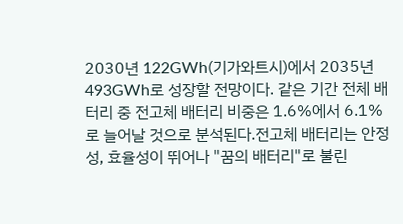2030년 122GWh(기가와트시)에서 2035년 493GWh로 성장할 전망이다. 같은 기간 전체 배터리 중 전고체 배터리 비중은 1.6%에서 6.1%로 늘어날 것으로 분석된다.전고체 배터리는 안정성, 효율성이 뛰어나 "꿈의 배터리"로 불린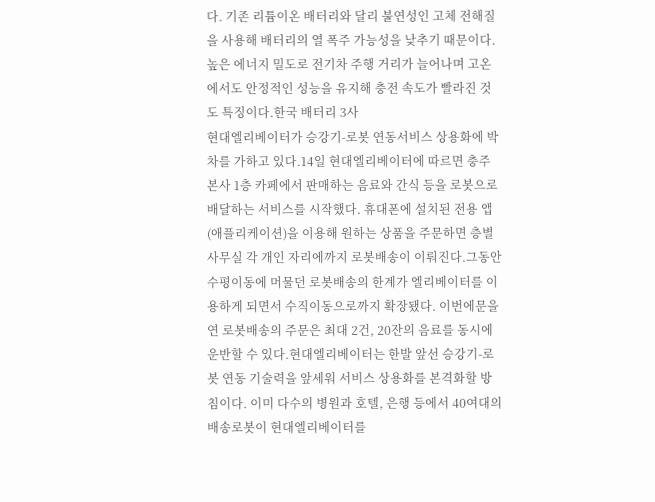다. 기존 리튬이온 배터리와 달리 불연성인 고체 전해질을 사용해 배터리의 열 폭주 가능성을 낮추기 때문이다. 높은 에너지 밀도로 전기차 주행 거리가 늘어나며 고온에서도 안정적인 성능을 유지해 충전 속도가 빨라진 것도 특징이다.한국 배터리 3사
현대엘리베이터가 승강기-로봇 연동서비스 상용화에 박차를 가하고 있다.14일 현대엘리베이터에 따르면 충주 본사 1층 카페에서 판매하는 음료와 간식 등을 로봇으로 배달하는 서비스를 시작했다. 휴대폰에 설치된 전용 앱(애플리케이션)을 이용해 원하는 상품을 주문하면 층별 사무실 각 개인 자리에까지 로봇배송이 이뤄진다.그동안 수평이동에 머물던 로봇배송의 한계가 엘리베이터를 이용하게 되면서 수직이동으로까지 확장됐다. 이번에문을 연 로봇배송의 주문은 최대 2건, 20잔의 음료를 동시에 운반할 수 있다.현대엘리베이터는 한발 앞선 승강기-로봇 연동 기술력을 앞세워 서비스 상용화를 본격화할 방침이다. 이미 다수의 병원과 호텔, 은행 등에서 40여대의 배송로봇이 현대엘리베이터를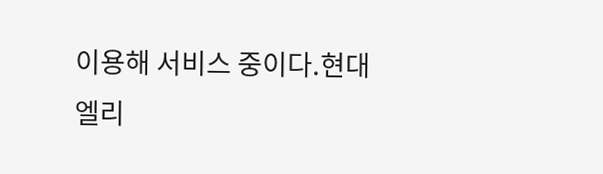이용해 서비스 중이다.현대엘리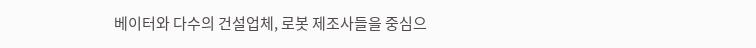베이터와 다수의 건설업체, 로봇 제조사들을 중심으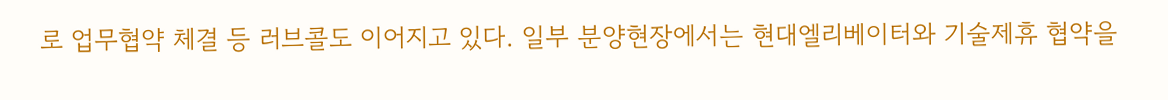로 업무협약 체결 등 러브콜도 이어지고 있다. 일부 분양현장에서는 현대엘리베이터와 기술제휴 협약을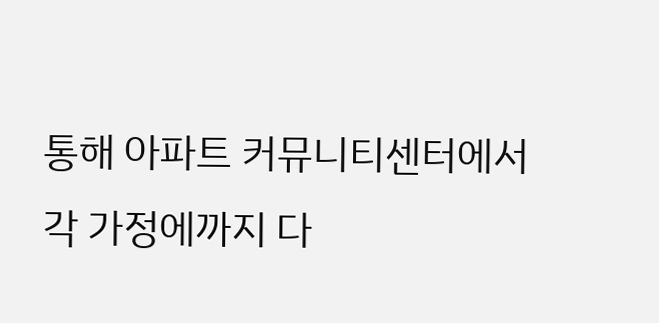통해 아파트 커뮤니티센터에서 각 가정에까지 다